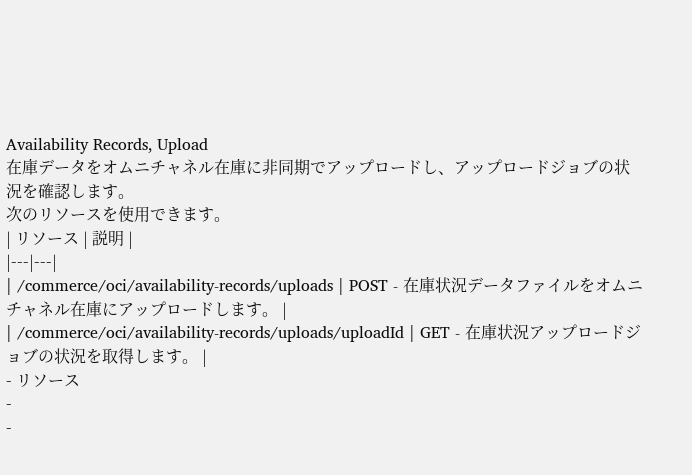Availability Records, Upload
在庫データをオムニチャネル在庫に非同期でアップロードし、アップロードジョブの状況を確認します。
次のリソースを使用できます。
| リソース | 説明 |
|---|---|
| /commerce/oci/availability-records/uploads | POST - 在庫状況データファイルをオムニチャネル在庫にアップロードします。 |
| /commerce/oci/availability-records/uploads/uploadId | GET - 在庫状況アップロードジョブの状況を取得します。 |
- リソース
-
-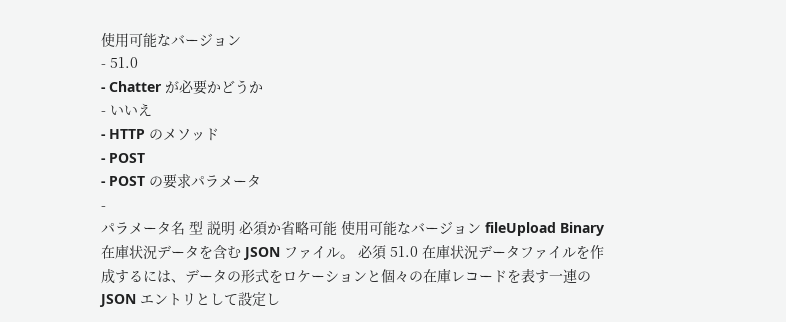使用可能なバージョン
- 51.0
- Chatter が必要かどうか
- いいえ
- HTTP のメソッド
- POST
- POST の要求パラメータ
-
パラメータ名 型 説明 必須か省略可能 使用可能なバージョン fileUpload Binary 在庫状況データを含む JSON ファイル。 必須 51.0 在庫状況データファイルを作成するには、データの形式をロケーションと個々の在庫レコードを表す一連の JSON エントリとして設定し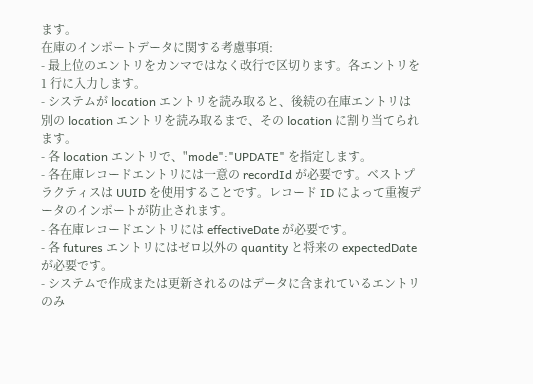ます。
在庫のインポートデータに関する考慮事項:
- 最上位のエントリをカンマではなく改行で区切ります。各エントリを 1 行に入力します。
- システムが location エントリを読み取ると、後続の在庫エントリは別の location エントリを読み取るまで、その location に割り当てられます。
- 各 location エントリで、"mode":"UPDATE" を指定します。
- 各在庫レコードエントリには一意の recordId が必要です。ベストプラクティスは UUID を使用することです。レコード ID によって重複データのインポートが防止されます。
- 各在庫レコードエントリには effectiveDate が必要です。
- 各 futures エントリにはゼロ以外の quantity と将来の expectedDate が必要です。
- システムで作成または更新されるのはデータに含まれているエントリのみ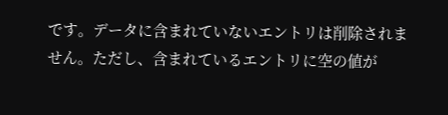です。データに含まれていないエントリは削除されません。ただし、含まれているエントリに空の値が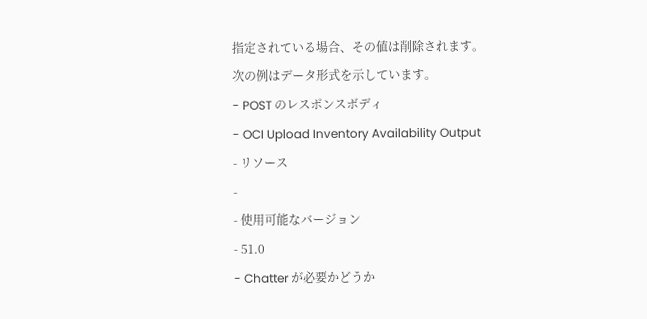指定されている場合、その値は削除されます。
次の例はデータ形式を示しています。
- POST のレスポンスボディ
- OCI Upload Inventory Availability Output
- リソース
-
- 使用可能なバージョン
- 51.0
- Chatter が必要かどうか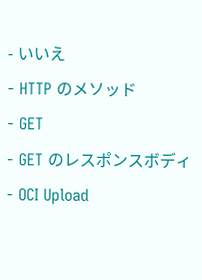- いいえ
- HTTP のメソッド
- GET
- GET のレスポンスボディ
- OCI Upload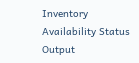Inventory Availability Status Output